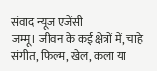संवाद न्यूज एजेंसी
जम्मू। जीवन के कई क्षेत्रों में, चाहे संगीत, फिल्म, खेल, कला या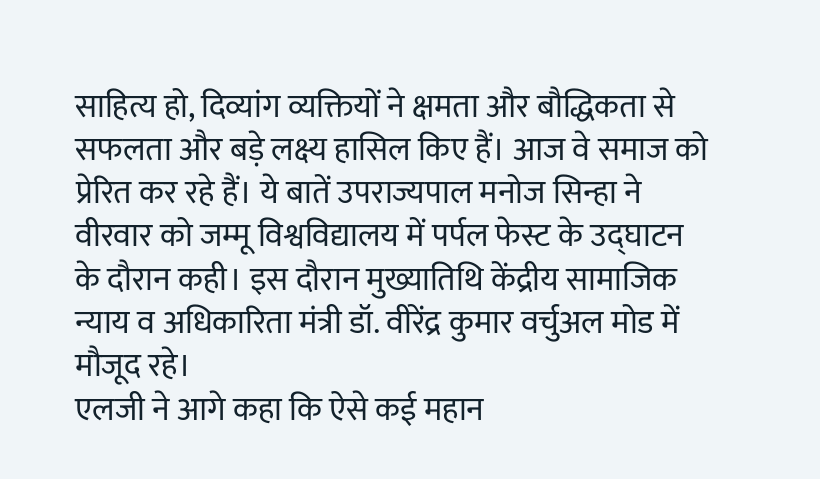साहित्य हो, दिव्यांग व्यक्तियों ने क्षमता और बौद्धिकता से सफलता और बड़े लक्ष्य हासिल किए हैं। आज वे समाज को प्रेरित कर रहे हैं। ये बातें उपराज्यपाल मनोज सिन्हा ने वीरवार को जम्मू विश्वविद्यालय में पर्पल फेस्ट के उद्घाटन के दौरान कही। इस दौरान मुख्यातिथि केंद्रीय सामाजिक न्याय व अधिकारिता मंत्री डॉ. वीरेंद्र कुमार वर्चुअल मोड में मौजूद रहे।
एलजी ने आगे कहा कि ऐसे कई महान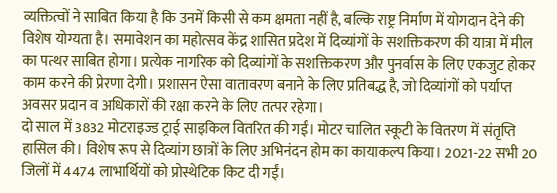व्यक्तित्वों ने साबित किया है कि उनमें किसी से कम क्षमता नहीं है, बल्कि राष्ट्र निर्माण में योगदान देने की विशेष योग्यता है। समावेशन का महोत्सव केंद्र शासित प्रदेश में दिव्यांगों के सशक्तिकरण की यात्रा में मील का पत्थर साबित होगा। प्रत्येक नागरिक को दिव्यांगों के सशक्तिकरण और पुनर्वास के लिए एकजुट होकर काम करने की प्रेरणा देगी। प्रशासन ऐसा वातावरण बनाने के लिए प्रतिबद्ध है, जो दिव्यांगों को पर्याप्त अवसर प्रदान व अधिकारों की रक्षा करने के लिए तत्पर रहेगा।
दो साल में 3832 मोटराइज्ड ट्राई साइकिल वितरित की गईं। मोटर चालित स्कूटी के वितरण में संतृप्ति हासिल की। विशेष रूप से दिव्यांग छात्रों के लिए अभिनंदन होम का कायाकल्प किया। 2021-22 सभी 20 जिलों में 4474 लाभार्थियों को प्रोस्थेटिक किट दी गईं।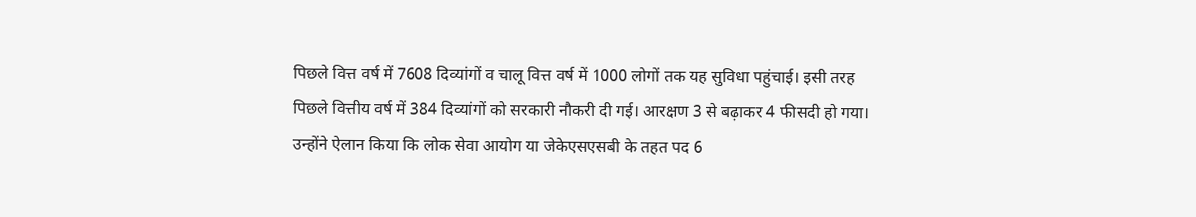पिछले वित्त वर्ष में 7608 दिव्यांगों व चालू वित्त वर्ष में 1000 लोगों तक यह सुविधा पहुंचाई। इसी तरह पिछले वित्तीय वर्ष में 384 दिव्यांगों को सरकारी नौकरी दी गई। आरक्षण 3 से बढ़ाकर 4 फीसदी हो गया। उन्होंने ऐलान किया कि लोक सेवा आयोग या जेकेएसएसबी के तहत पद 6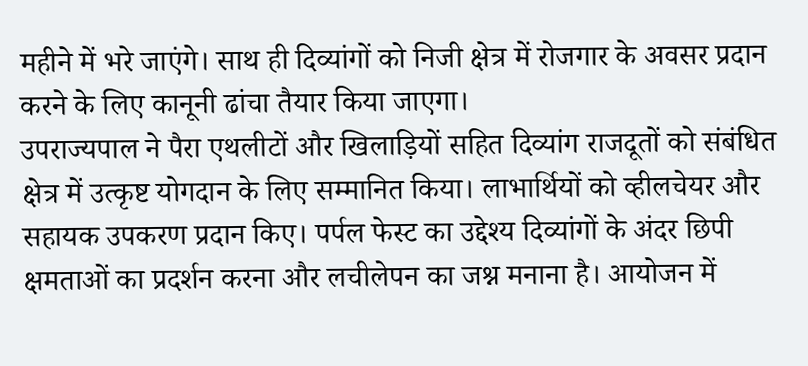महीने में भरे जाएंगे। साथ ही दिव्यांगों को निजी क्षेत्र में रोजगार के अवसर प्रदान करने के लिए कानूनी ढांचा तैयार किया जाएगा।
उपराज्यपाल ने पैरा एथलीटों और खिलाड़ियों सहित दिव्यांग राजदूतों को संबंधित क्षेत्र में उत्कृष्ट योगदान के लिए सम्मानित किया। लाभार्थियों को व्हीलचेयर और सहायक उपकरण प्रदान किए। पर्पल फेस्ट का उद्देश्य दिव्यांगों के अंदर छिपी क्षमताओं का प्रदर्शन करना और लचीलेपन का जश्न मनाना है। आयोजन में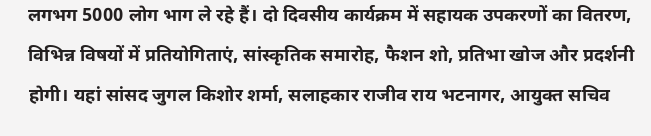लगभग 5000 लोग भाग ले रहे हैं। दो दिवसीय कार्यक्रम में सहायक उपकरणों का वितरण, विभिन्न विषयों में प्रतियोगिताएं, सांस्कृतिक समारोह, फैशन शो, प्रतिभा खोज और प्रदर्शनी होगी। यहां सांसद जुगल किशोर शर्मा, सलाहकार राजीव राय भटनागर, आयुक्त सचिव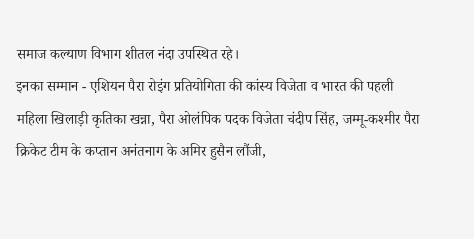समाज कल्याण विभाग शीतल नंदा उपस्थित रहे।
इनका सम्मान - एशियन पैरा रोइंग प्रतियोगिता की कांस्य विजेता व भारत की पहली महिला खिलाड़ी कृतिका खन्ना, पैरा ओलंपिक पदक विजेता चंदीप सिंह, जम्मू-कश्मीर पैरा क्रिकेट टीम के कप्तान अनंतनाग के अमिर हुसैन लौंजी,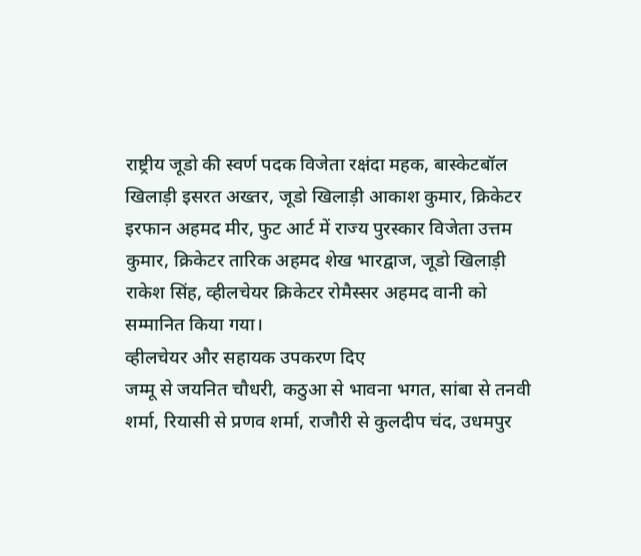राष्ट्रीय जूडो की स्वर्ण पदक विजेता रक्षंदा महक, बास्केटबॉल खिलाड़ी इसरत अख्तर, जूडो खिलाड़ी आकाश कुमार, क्रिकेटर इरफान अहमद मीर, फुट आर्ट में राज्य पुरस्कार विजेता उत्तम कुमार, क्रिकेटर तारिक अहमद शेख भारद्वाज, जूडो खिलाड़ी राकेश सिंह, व्हीलचेयर क्रिकेटर रोमैस्सर अहमद वानी को सम्मानित किया गया।
व्हीलचेयर और सहायक उपकरण दिए
जम्मू से जयनित चौधरी, कठुआ से भावना भगत, सांबा से तनवी शर्मा, रियासी से प्रणव शर्मा, राजौरी से कुलदीप चंद, उधमपुर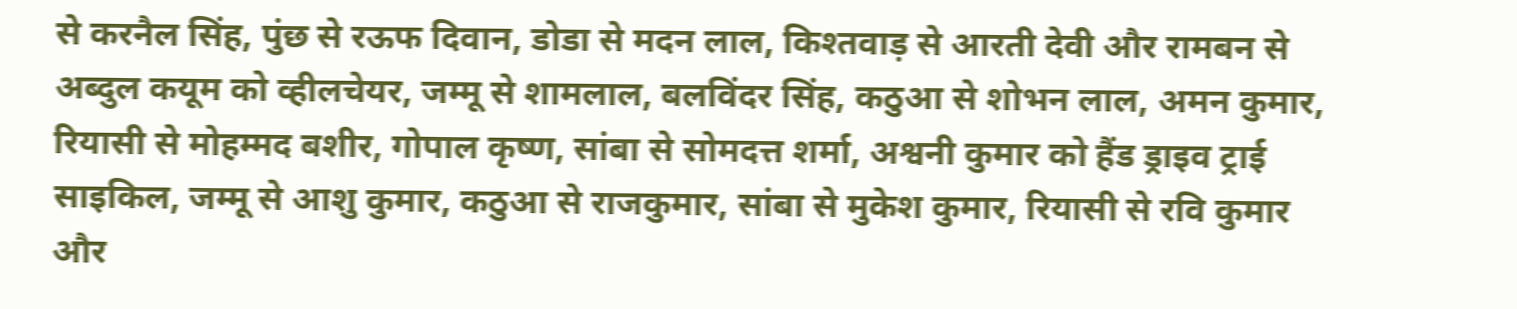से करनैल सिंह, पुंछ से रऊफ दिवान, डोडा से मदन लाल, किश्तवाड़ से आरती देवी और रामबन से अब्दुल कयूम को व्हीलचेयर, जम्मू से शामलाल, बलविंदर सिंह, कठुआ से शोभन लाल, अमन कुमार, रियासी से मोहम्मद बशीर, गोपाल कृष्ण, सांबा से सोमदत्त शर्मा, अश्वनी कुमार को हैंड ड्राइव ट्राई साइकिल, जम्मू से आशु कुमार, कठुआ से राजकुमार, सांबा से मुकेश कुमार, रियासी से रवि कुमार और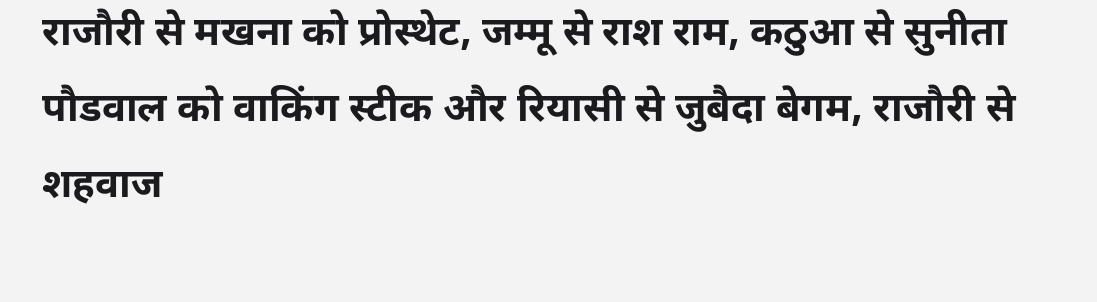राजौरी से मखना को प्रोस्थेट, जम्मू से राश राम, कठुआ से सुनीता पौडवाल को वाकिंग स्टीक और रियासी से जुबैदा बेगम, राजौरी से शहवाज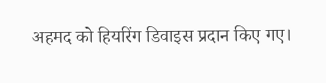अहमद को हियरिंग डिवाइस प्रदान किए गए।